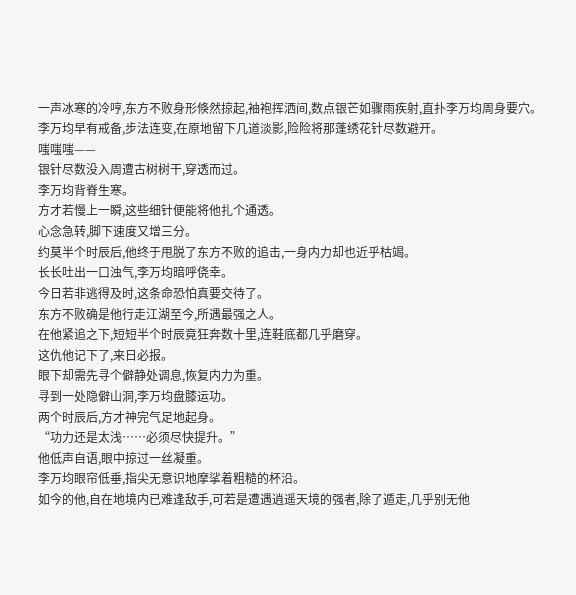一声冰寒的冷哼,东方不败身形倏然掠起,袖袍挥洒间,数点银芒如骤雨疾射,直扑李万均周身要穴。
李万均早有戒备,步法连变,在原地留下几道淡影,险险将那蓬绣花针尽数避开。
嗤嗤嗤——
银针尽数没入周遭古树树干,穿透而过。
李万均背脊生寒。
方才若慢上一瞬,这些细针便能将他扎个通透。
心念急转,脚下速度又增三分。
约莫半个时辰后,他终于甩脱了东方不败的追击,一身内力却也近乎枯竭。
长长吐出一口浊气,李万均暗呼侥幸。
今日若非逃得及时,这条命恐怕真要交待了。
东方不败确是他行走江湖至今,所遇最强之人。
在他紧追之下,短短半个时辰竟狂奔数十里,连鞋底都几乎磨穿。
这仇他记下了,来日必报。
眼下却需先寻个僻静处调息,恢复内力为重。
寻到一处隐僻山洞,李万均盘膝运功。
两个时辰后,方才神完气足地起身。
“功力还是太浅……必须尽快提升。”
他低声自语,眼中掠过一丝凝重。
李万均眼帘低垂,指尖无意识地摩挲着粗糙的杯沿。
如今的他,自在地境内已难逢敌手,可若是遭遇逍遥天境的强者,除了遁走,几乎别无他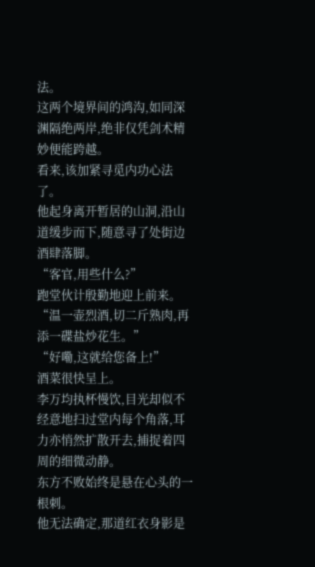法。
这两个境界间的鸿沟,如同深渊隔绝两岸,绝非仅凭剑术精妙便能跨越。
看来,该加紧寻觅内功心法了。
他起身离开暂居的山洞,沿山道缓步而下,随意寻了处街边酒肆落脚。
“客官,用些什么?”
跑堂伙计殷勤地迎上前来。
“温一壶烈酒,切二斤熟肉,再添一碟盐炒花生。”
“好嘞,这就给您备上!”
酒菜很快呈上。
李万均执杯慢饮,目光却似不经意地扫过堂内每个角落,耳力亦悄然扩散开去,捕捉着四周的细微动静。
东方不败始终是悬在心头的一根刺。
他无法确定,那道红衣身影是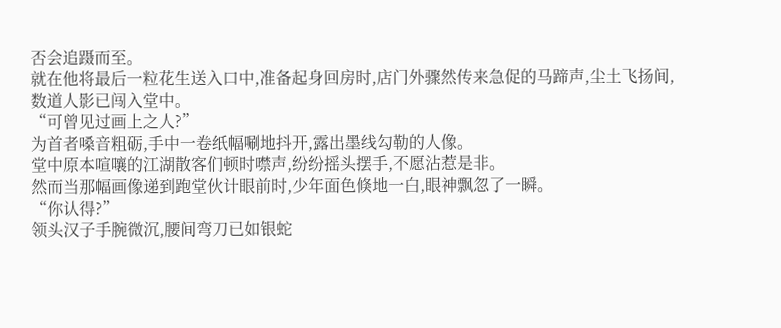否会追蹑而至。
就在他将最后一粒花生送入口中,准备起身回房时,店门外骤然传来急促的马蹄声,尘土飞扬间,数道人影已闯入堂中。
“可曾见过画上之人?”
为首者嗓音粗砺,手中一卷纸幅唰地抖开,露出墨线勾勒的人像。
堂中原本喧嚷的江湖散客们顿时噤声,纷纷摇头摆手,不愿沾惹是非。
然而当那幅画像递到跑堂伙计眼前时,少年面色倏地一白,眼神飘忽了一瞬。
“你认得?”
领头汉子手腕微沉,腰间弯刀已如银蛇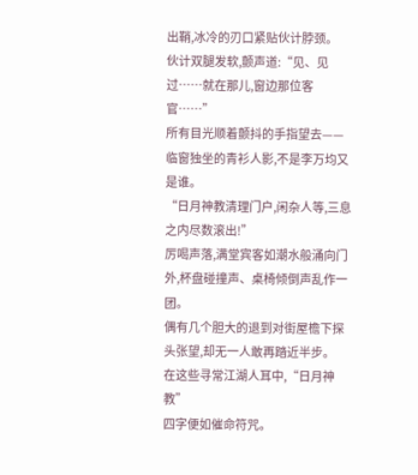出鞘,冰冷的刃口紧贴伙计脖颈。
伙计双腿发软,颤声道:“见、见过……就在那儿,窗边那位客官……”
所有目光顺着颤抖的手指望去——临窗独坐的青衫人影,不是李万均又是谁。
“日月神教清理门户,闲杂人等,三息之内尽数滚出!”
厉喝声落,满堂宾客如潮水般涌向门外,杯盘碰撞声、桌椅倾倒声乱作一团。
偶有几个胆大的退到对街屋檐下探头张望,却无一人敢再踏近半步。
在这些寻常江湖人耳中,“日月神教”
四字便如催命符咒。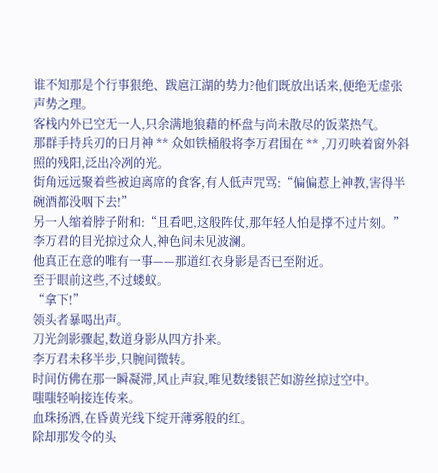谁不知那是个行事狠绝、跋扈江湖的势力?他们既放出话来,便绝无虚张声势之理。
客栈内外已空无一人,只余满地狼藉的杯盘与尚未散尽的饭菜热气。
那群手持兵刃的日月神 ** 众如铁桶般将李万君围在 ** ,刀刃映着窗外斜照的残阳,泛出冷冽的光。
街角远远聚着些被迫离席的食客,有人低声咒骂:“偏偏惹上神教,害得半碗酒都没咽下去!”
另一人缩着脖子附和:“且看吧,这般阵仗,那年轻人怕是撑不过片刻。”
李万君的目光掠过众人,神色间未见波澜。
他真正在意的唯有一事——那道红衣身影是否已至附近。
至于眼前这些,不过蝼蚁。
“拿下!”
领头者暴喝出声。
刀光剑影骤起,数道身影从四方扑来。
李万君未移半步,只腕间微转。
时间仿佛在那一瞬凝滞,风止声寂,唯见数缕银芒如游丝掠过空中。
嗤嗤轻响接连传来。
血珠扬洒,在昏黄光线下绽开薄雾般的红。
除却那发令的头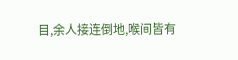目,余人接连倒地,喉间皆有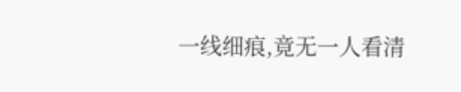一线细痕,竟无一人看清